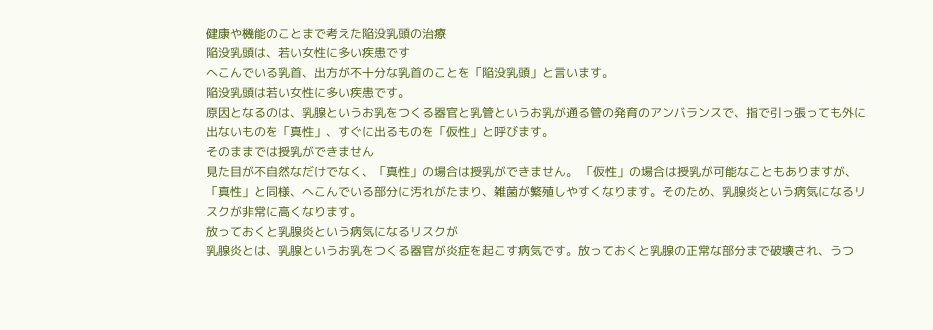健康や機能のことまで考えた陥没乳頭の治療
陥没乳頭は、若い女性に多い疾患です
へこんでいる乳首、出方が不十分な乳首のことを「陥没乳頭」と言います。
陥没乳頭は若い女性に多い疾患です。
原因となるのは、乳腺というお乳をつくる器官と乳管というお乳が通る管の発育のアンバランスで、指で引っ張っても外に出ないものを「真性」、すぐに出るものを「仮性」と呼びます。
そのままでは授乳ができません
見た目が不自然なだけでなく、「真性」の場合は授乳ができません。 「仮性」の場合は授乳が可能なこともありますが、「真性」と同様、へこんでいる部分に汚れがたまり、雑菌が繁殖しやすくなります。そのため、乳腺炎という病気になるリスクが非常に高くなります。
放っておくと乳腺炎という病気になるリスクが
乳腺炎とは、乳腺というお乳をつくる器官が炎症を起こす病気です。放っておくと乳腺の正常な部分まで破壊され、うつ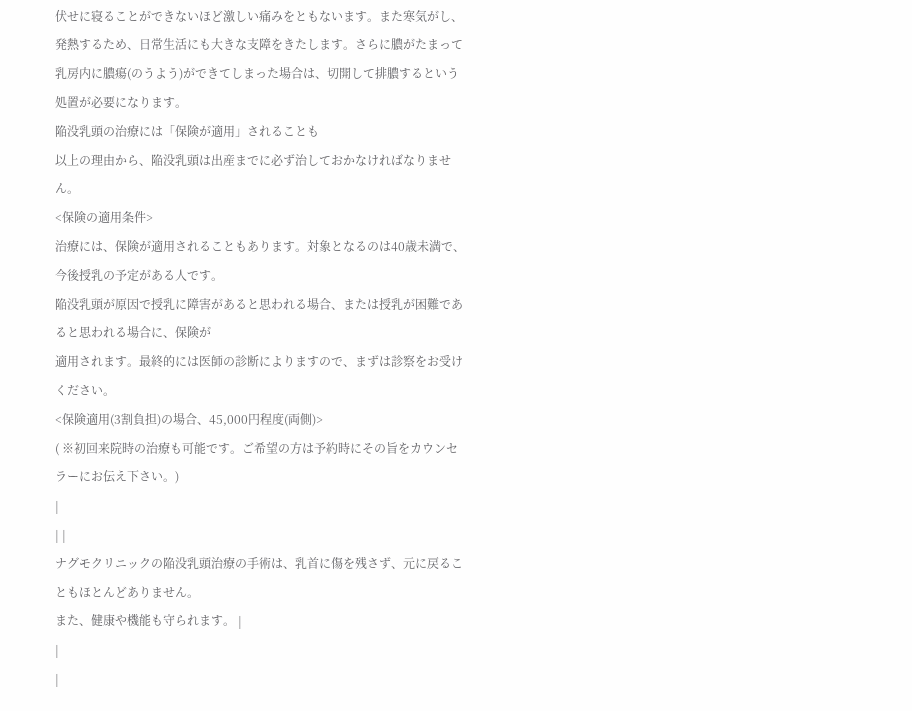伏せに寝ることができないほど激しい痛みをともないます。また寒気がし、発熱するため、日常生活にも大きな支障をきたします。さらに膿がたまって乳房内に膿瘍(のうよう)ができてしまった場合は、切開して排膿するという処置が必要になります。
陥没乳頭の治療には「保険が適用」されることも
以上の理由から、陥没乳頭は出産までに必ず治しておかなければなりません。
<保険の適用条件>
治療には、保険が適用されることもあります。対象となるのは40歳未満で、今後授乳の予定がある人です。
陥没乳頭が原因で授乳に障害があると思われる場合、または授乳が困難であると思われる場合に、保険が
適用されます。最終的には医師の診断によりますので、まずは診察をお受けください。
<保険適用(3割負担)の場合、45,000円程度(両側)>
( ※初回来院時の治療も可能です。ご希望の方は予約時にその旨をカウンセラーにお伝え下さい。)
|
| |
ナグモクリニックの陥没乳頭治療の手術は、乳首に傷を残さず、元に戻ることもほとんどありません。
また、健康や機能も守られます。 |
|
|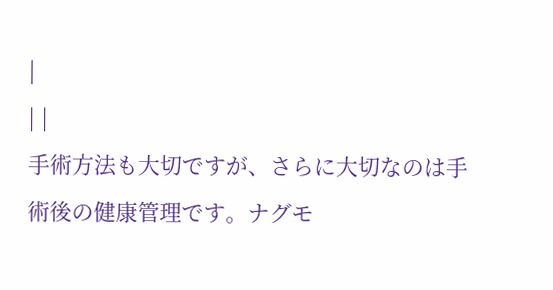|
| |
手術方法も大切ですが、さらに大切なのは手術後の健康管理です。ナグモ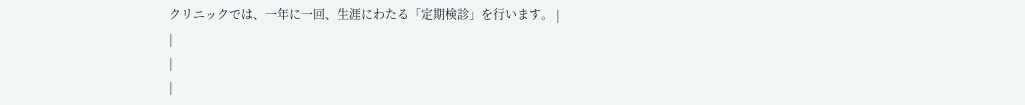クリニックでは、一年に一回、生涯にわたる「定期検診」を行います。 |
|
|
|